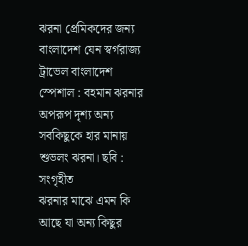ঝরনা প্রেমিকদের জন্য বাংলাদেশ যেন স্বর্গরাজ্য
ট্রাভেল বাংলাদেশ স্পেশাল : বহমান ঝরনার অপরূপ দৃশ্য অন্য সবকিছুকে হার মানায়
শুভলং ঝরনা। ছবি : সংগৃহীত
ঝরনার মাঝে এমন কি আছে যা অন্য কিছুর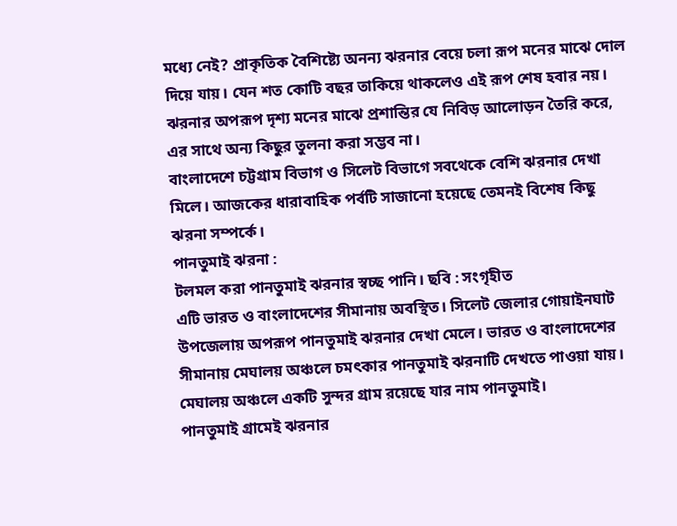মধ্যে নেই? প্রাকৃতিক বৈশিষ্ট্যে অনন্য ঝরনার বেয়ে চলা রূপ মনের মাঝে দোল দিয়ে যায়। যেন শত কোটি বছর তাকিয়ে থাকলেও এই রূপ শেষ হবার নয়। ঝরনার অপরূপ দৃশ্য মনের মাঝে প্রশান্তির যে নিবিড় আলোড়ন তৈরি করে, এর সাথে অন্য কিছুর তুলনা করা সম্ভব না।
বাংলাদেশে চট্টগ্রাম বিভাগ ও সিলেট বিভাগে সবথেকে বেশি ঝরনার দেখা মিলে। আজকের ধারাবাহিক পর্বটি সাজানো হয়েছে তেমনই বিশেষ কিছু ঝরনা সম্পর্কে।
পানতুমাই ঝরনা :
টলমল করা পানতুমাই ঝরনার স্বচ্ছ পানি। ছবি : সংগৃহীত
এটি ভারত ও বাংলাদেশের সীমানায় অবস্থিত। সিলেট জেলার গোয়াইনঘাট উপজেলায় অপরূপ পানতুমাই ঝরনার দেখা মেলে। ভারত ও বাংলাদেশের সীমানায় মেঘালয় অঞ্চলে চমৎকার পানতুমাই ঝরনাটি দেখতে পাওয়া যায়। মেঘালয় অঞ্চলে একটি সুন্দর গ্রাম রয়েছে যার নাম পানতুমাই।
পানতুমাই গ্রামেই ঝরনার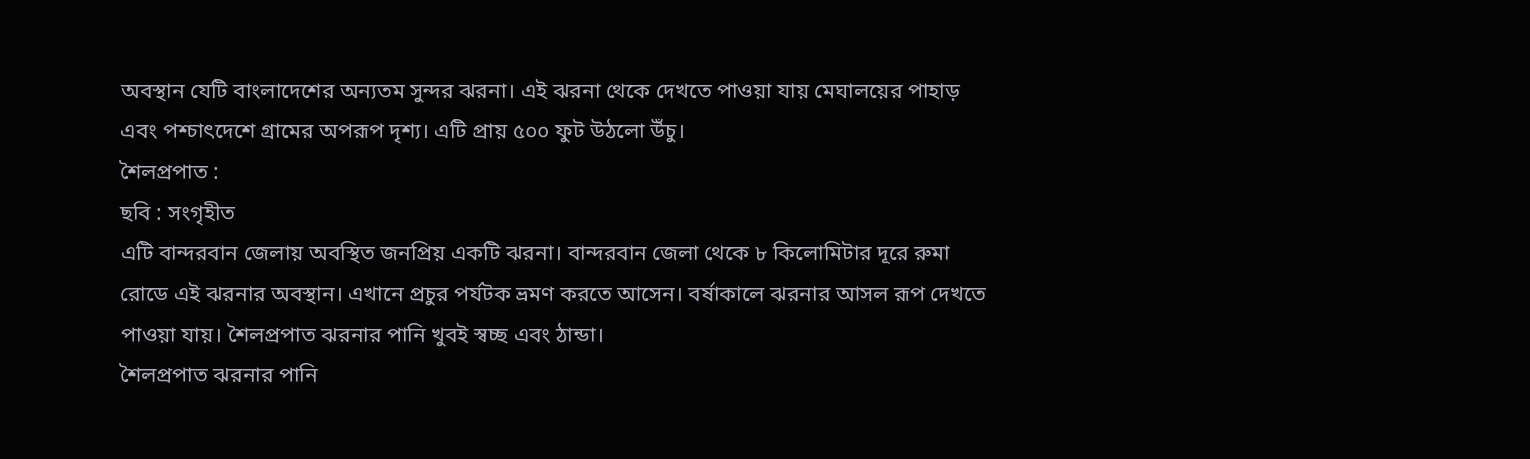অবস্থান যেটি বাংলাদেশের অন্যতম সুন্দর ঝরনা। এই ঝরনা থেকে দেখতে পাওয়া যায় মেঘালয়ের পাহাড় এবং পশ্চাৎদেশে গ্রামের অপরূপ দৃশ্য। এটি প্রায় ৫০০ ফুট উঠলো উঁচু।
শৈলপ্রপাত :
ছবি : সংগৃহীত
এটি বান্দরবান জেলায় অবস্থিত জনপ্রিয় একটি ঝরনা। বান্দরবান জেলা থেকে ৮ কিলোমিটার দূরে রুমা রোডে এই ঝরনার অবস্থান। এখানে প্রচুর পর্যটক ভ্রমণ করতে আসেন। বর্ষাকালে ঝরনার আসল রূপ দেখতে পাওয়া যায়। শৈলপ্রপাত ঝরনার পানি খুবই স্বচ্ছ এবং ঠান্ডা।
শৈলপ্রপাত ঝরনার পানি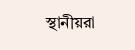স্থানীয়রা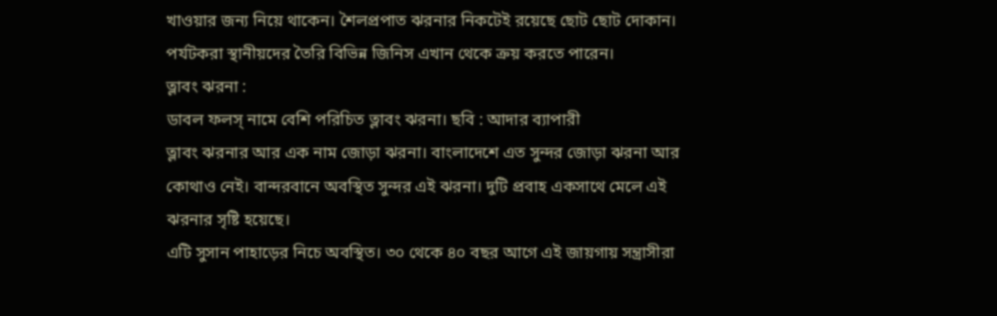খাওয়ার জন্য নিয়ে থাকেন। শৈলপ্রপাত ঝরনার নিকটেই রয়েছে ছোট ছোট দোকান। পর্যটকরা স্থানীয়দের তৈরি বিভিন্ন জিনিস এখান থেকে ক্রয় করতে পারেন।
ত্লাবং ঝরনা :
ডাবল ফলস্ নামে বেশি পরিচিত ত্লাবং ঝরনা। ছবি : আদার ব্যাপারী
ত্লাবং ঝরনার আর এক নাম জোড়া ঝরনা। বাংলাদেশে এত সুন্দর জোড়া ঝরনা আর কোথাও নেই। বান্দরবানে অবস্থিত সুন্দর এই ঝরনা। দুটি প্রবাহ একসাথে মেলে এই ঝরনার সৃষ্টি হয়েছে।
এটি সুসান পাহাড়ের নিচে অবস্থিত। ৩০ থেকে ৪০ বছর আগে এই জায়গায় সন্ত্রাসীরা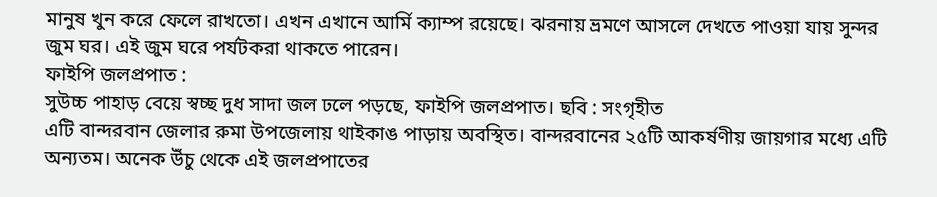মানুষ খুন করে ফেলে রাখতো। এখন এখানে আর্মি ক্যাম্প রয়েছে। ঝরনায় ভ্রমণে আসলে দেখতে পাওয়া যায় সুন্দর জুম ঘর। এই জুম ঘরে পর্যটকরা থাকতে পারেন।
ফাইপি জলপ্রপাত :
সুউচ্চ পাহাড় বেয়ে স্বচ্ছ দুধ সাদা জল ঢলে পড়ছে, ফাইপি জলপ্রপাত। ছবি : সংগৃহীত
এটি বান্দরবান জেলার রুমা উপজেলায় থাইকাঙ পাড়ায় অবস্থিত। বান্দরবানের ২৫টি আকর্ষণীয় জায়গার মধ্যে এটি অন্যতম। অনেক উঁচু থেকে এই জলপ্রপাতের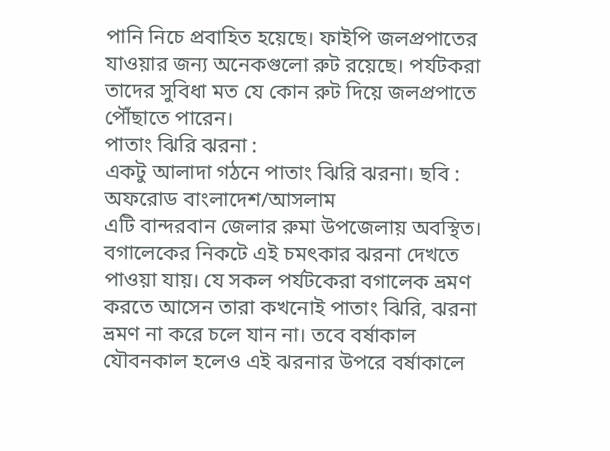পানি নিচে প্রবাহিত হয়েছে। ফাইপি জলপ্রপাতের যাওয়ার জন্য অনেকগুলো রুট রয়েছে। পর্যটকরা তাদের সুবিধা মত যে কোন রুট দিয়ে জলপ্রপাতে পৌঁছাতে পারেন।
পাতাং ঝিরি ঝরনা :
একটু আলাদা গঠনে পাতাং ঝিরি ঝরনা। ছবি : অফরোড বাংলাদেশ/আসলাম
এটি বান্দরবান জেলার রুমা উপজেলায় অবস্থিত। বগালেকের নিকটে এই চমৎকার ঝরনা দেখতে পাওয়া যায়। যে সকল পর্যটকেরা বগালেক ভ্রমণ করতে আসেন তারা কখনোই পাতাং ঝিরি, ঝরনা ভ্রমণ না করে চলে যান না। তবে বর্ষাকাল যৌবনকাল হলেও এই ঝরনার উপরে বর্ষাকালে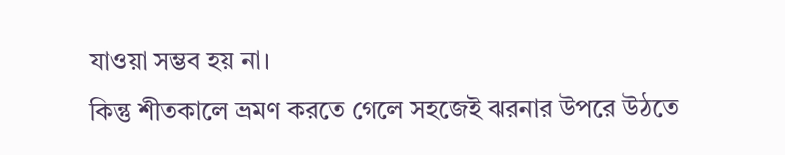যাওয়া সম্ভব হয় না।
কিন্তু শীতকালে ভ্রমণ করতে গেলে সহজেই ঝরনার উপরে উঠতে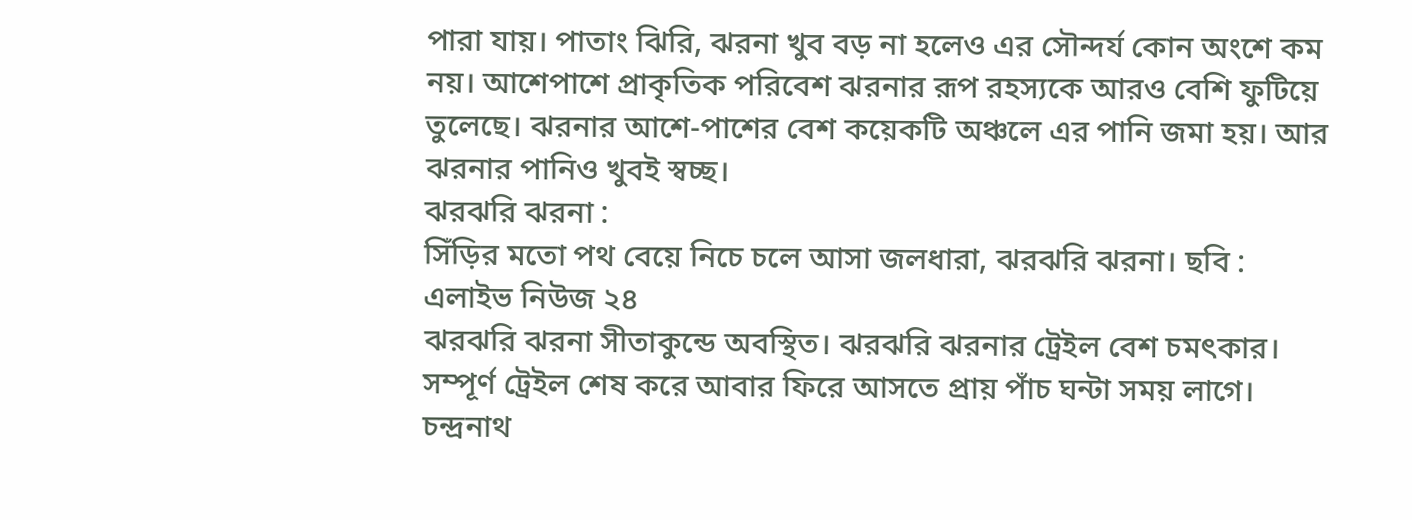পারা যায়। পাতাং ঝিরি, ঝরনা খুব বড় না হলেও এর সৌন্দর্য কোন অংশে কম নয়। আশেপাশে প্রাকৃতিক পরিবেশ ঝরনার রূপ রহস্যকে আরও বেশি ফুটিয়ে তুলেছে। ঝরনার আশে-পাশের বেশ কয়েকটি অঞ্চলে এর পানি জমা হয়। আর ঝরনার পানিও খুবই স্বচ্ছ।
ঝরঝরি ঝরনা :
সিঁড়ির মতো পথ বেয়ে নিচে চলে আসা জলধারা, ঝরঝরি ঝরনা। ছবি : এলাইভ নিউজ ২৪
ঝরঝরি ঝরনা সীতাকুন্ডে অবস্থিত। ঝরঝরি ঝরনার ট্রেইল বেশ চমৎকার। সম্পূর্ণ ট্রেইল শেষ করে আবার ফিরে আসতে প্রায় পাঁচ ঘন্টা সময় লাগে। চন্দ্রনাথ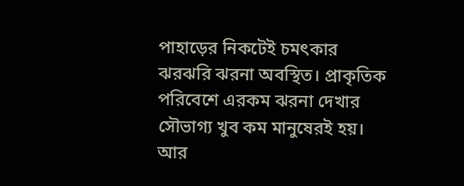পাহাড়ের নিকটেই চমৎকার ঝরঝরি ঝরনা অবস্থিত। প্রাকৃতিক পরিবেশে এরকম ঝরনা দেখার সৌভাগ্য খুব কম মানুষেরই হয়। আর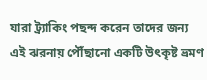যারা ট্র্যাকিং পছন্দ করেন তাদের জন্য এই ঝরনায় পৌঁছানো একটি উৎকৃষ্ট ভ্রমণ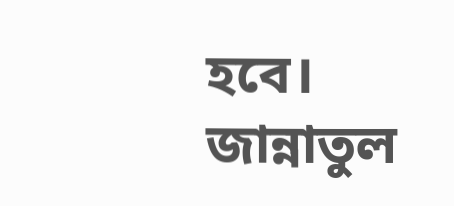হবে।
জান্নাতুল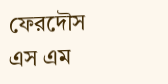ফেরদৌস
এস এম